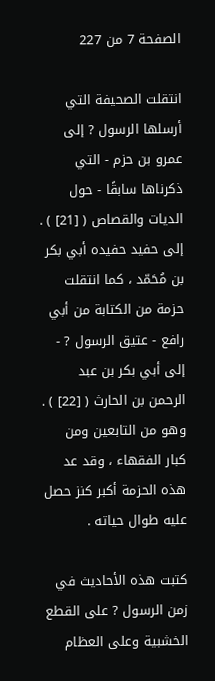الصفحة 7 من 227

انتقلت الصحيفة التي أرسلها الرسول ? إلى عمرو بن حزم - التي ذكرناها سابقًا - حول الديات والقصاص ( [21] ) . إلى حفيد حفيده أبي بكر بن مُحَمّد ، كما انتقلت حزمة من الكتابة من أبي رافع - عتيق الرسول ? - إلى أبي بكر بن عبد الرحمن بن الحارث ( [22] ) . وهو من التابعين ومن كبار الفقهاء ، وقد عد هذه الحزمة أكبر كنز حصل عليه طوال حياته .

كتبت هذه الأحاديث في زمن الرسول ? على القطع الخشبية وعلى العظام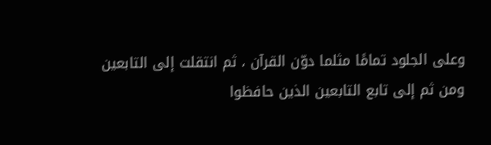وعلى الجلود تمامًا مثلما دوّن القرآن ، ثم انتقلت إلى التابعين ومن ثم إلى تابع التابعين الذين حافظوا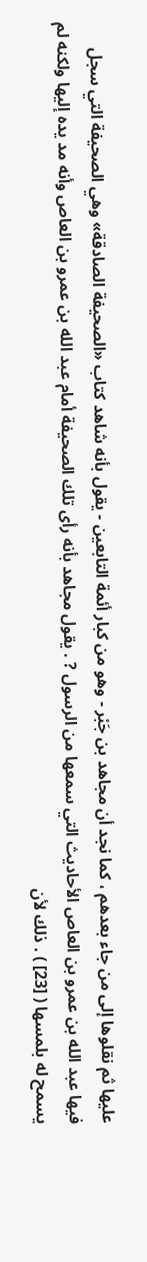عليها ثم نقلوها إلى من جاء بعدهم ، كما نجد أن مجاهد بن جَبْر - وهو من كبار أئمة التابعين - يقول بأنه شاهد كتاب «الصحيفة الصادقة» وهي الصحيفة التي سجل فيها عبد الله بن عمرو بن العاص الأحاديث التي سمعها من الرسول ? . يقول مجاهد بأنه رأى تلك الصحيفة أمام عبد الله بن عمرو بن العاص وأنه مد يده إليها ولكنه لم يسمح له بلمسها ( [23] ) . ذلك لأن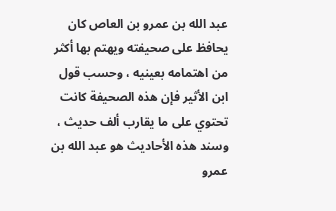عبد الله بن عمرو بن العاص كان يحافظ على صحيفته ويهتم بها أكثر من اهتمامه بعينيه ، وحسب قول ابن الأثير فإن هذه الصحيفة كانت تحتوي على ما يقارب ألف حديث ، وسند هذه الأحاديث هو عبد الله بن عمرو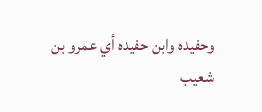وحفيده وابن حفيده أي عمرو بن شعيب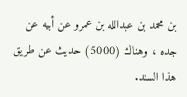بن محمد بن عبدالله بن عمرو عن أبيه عن جده ، وهناك (5000) حديث عن طريق هذا السند.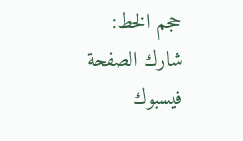حجم الخط:
شارك الصفحة
فيسبوك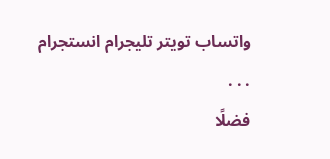واتساب تويتر تليجرام انستجرام
. . .
فضلًا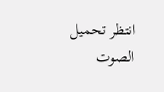انتظر تحميل الصوت